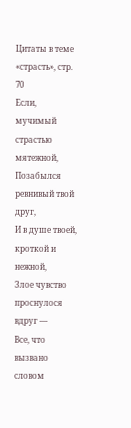Цитаты в теме «страсть», стр. 70
Если, мучимый страстью мятежной,
Позабылся ревнивый твой друг,
И в душе твоей, кроткой и нежной,
Злое чувство проснулося вдруг —
Все, что вызвано словом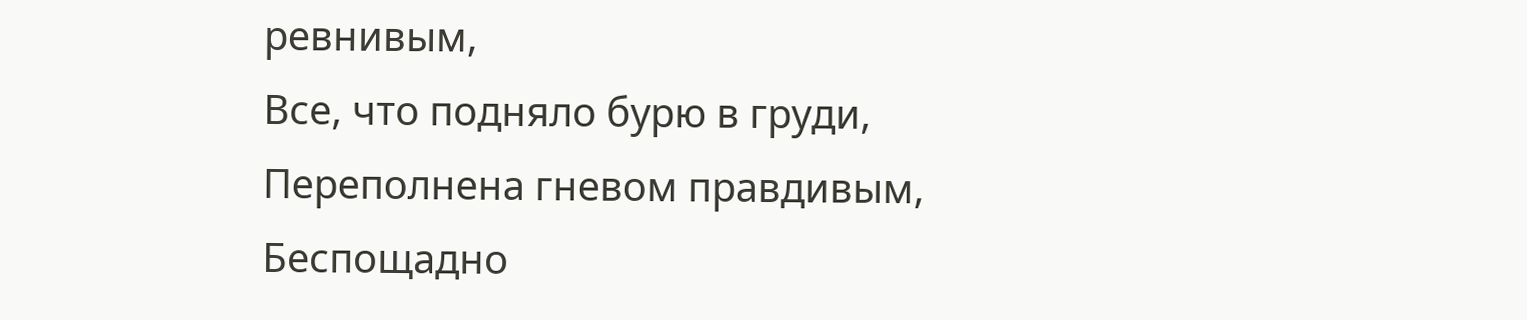ревнивым,
Все, что подняло бурю в груди,
Переполнена гневом правдивым,
Беспощадно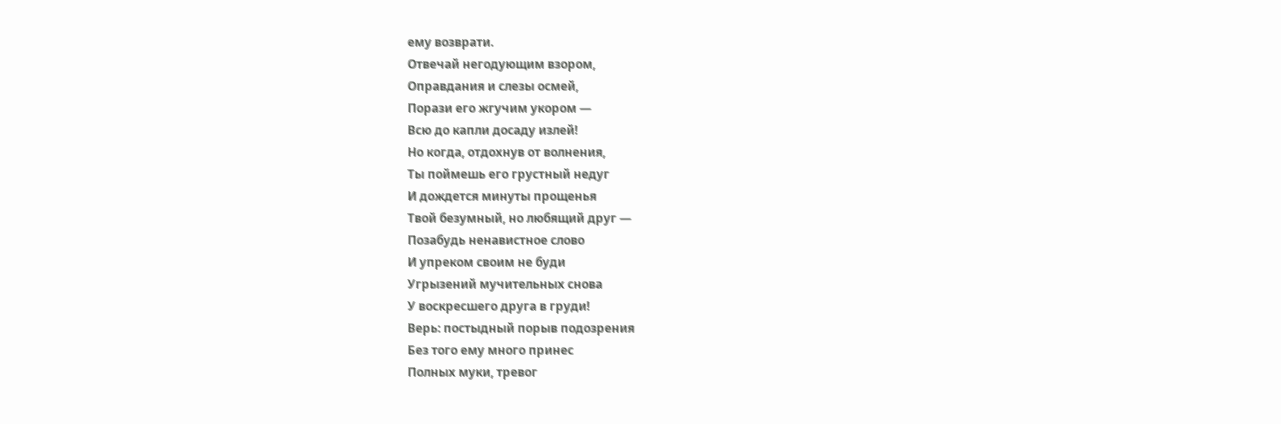ему возврати.
Отвечай негодующим взором,
Оправдания и слезы осмей,
Порази его жгучим укором —
Всю до капли досаду излей!
Но когда, отдохнув от волнения,
Ты поймешь его грустный недуг
И дождется минуты прощенья
Твой безумный, но любящий друг —
Позабудь ненавистное слово
И упреком своим не буди
Угрызений мучительных снова
У воскресшего друга в груди!
Верь: постыдный порыв подозрения
Без того ему много принес
Полных муки, тревог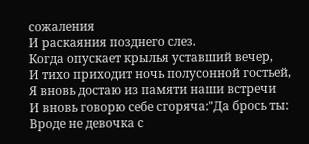сожаления
И раскаяния позднего слез.
Когда опускает крылья уставший вечер,
И тихо приходит ночь полусонной гостьей,
Я вновь достаю из памяти наши встречи
И вновь говорю себе сгоряча:"Да брось ты:
Вроде не девочка с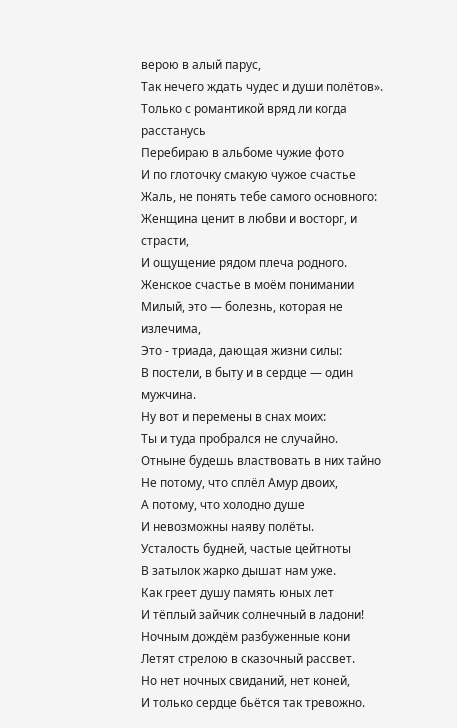верою в алый парус,
Так нечего ждать чудес и души полётов».
Только с романтикой вряд ли когда расстанусь
Перебираю в альбоме чужие фото
И по глоточку смакую чужое счастье
Жаль, не понять тебе самого основного:
Женщина ценит в любви и восторг, и страсти,
И ощущение рядом плеча родного.
Женское счастье в моём понимании
Милый, это — болезнь, которая не излечима,
Это - триада, дающая жизни силы:
В постели, в быту и в сердце — один мужчина.
Ну вот и перемены в снах моих:
Ты и туда пробрался не случайно.
Отныне будешь властвовать в них тайно
Не потому, что сплёл Амур двоих,
А потому, что холодно душе
И невозможны наяву полёты.
Усталость будней, частые цейтноты
В затылок жарко дышат нам уже.
Как греет душу память юных лет
И тёплый зайчик солнечный в ладони!
Ночным дождём разбуженные кони
Летят стрелою в сказочный рассвет.
Но нет ночных свиданий, нет коней,
И только сердце бьётся так тревожно.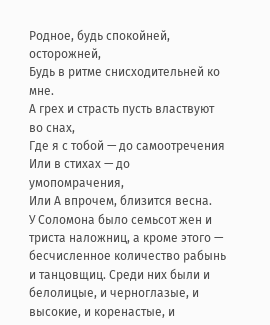Родное, будь спокойней, осторожней,
Будь в ритме снисходительней ко мне.
А грех и страсть пусть властвуют во снах,
Где я с тобой — до самоотречения
Или в стихах — до умопомрачения,
Или А впрочем, близится весна.
У Соломона было семьсот жен и триста наложниц, а кроме этого — бесчисленное количество рабынь и танцовщиц. Среди них были и белолицые, и черноглазые, и высокие, и коренастые, и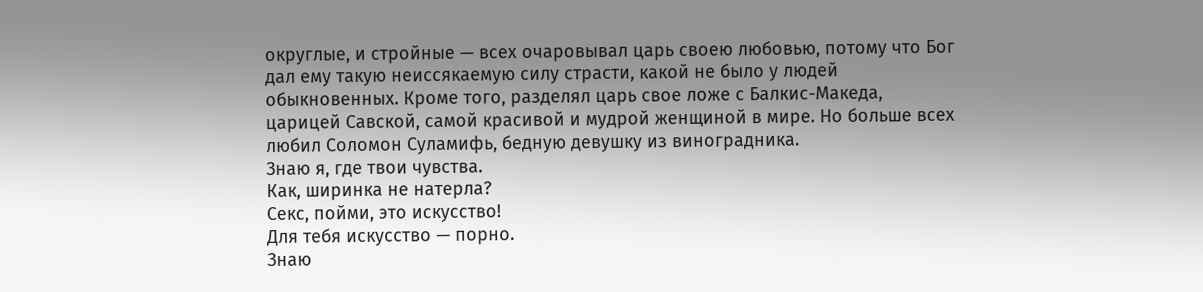округлые, и стройные — всех очаровывал царь своею любовью, потому что Бог дал ему такую неиссякаемую силу страсти, какой не было у людей обыкновенных. Кроме того, разделял царь свое ложе с Балкис-Македа, царицей Савской, самой красивой и мудрой женщиной в мире. Но больше всех любил Соломон Суламифь, бедную девушку из виноградника.
Знаю я, где твои чувства.
Как, ширинка не натерла?
Секс, пойми, это искусство!
Для тебя искусство — порно.
Знаю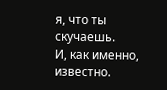я, что ты скучаешь.
И, как именно, известно.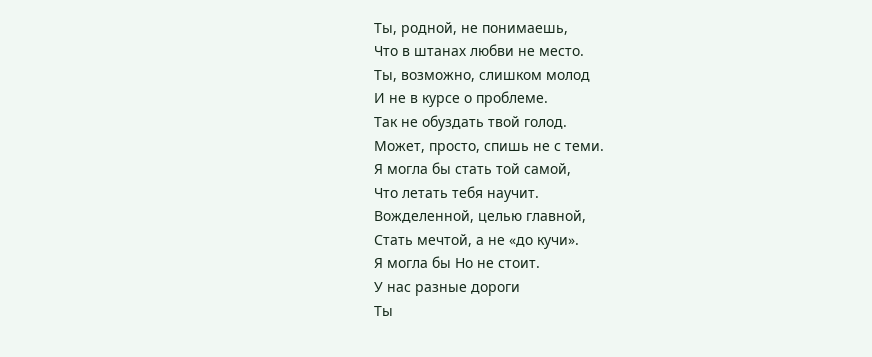Ты, родной, не понимаешь,
Что в штанах любви не место.
Ты, возможно, слишком молод
И не в курсе о проблеме.
Так не обуздать твой голод.
Может, просто, спишь не с теми.
Я могла бы стать той самой,
Что летать тебя научит.
Вожделенной, целью главной,
Стать мечтой, а не «до кучи».
Я могла бы Но не стоит.
У нас разные дороги
Ты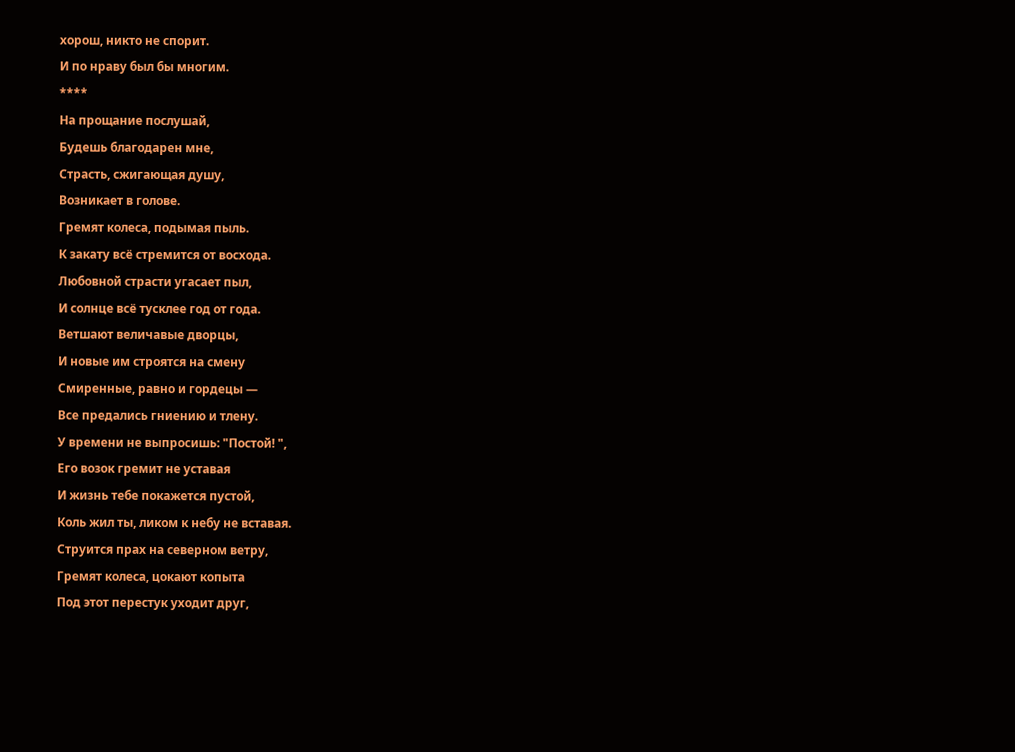хорош, никто не спорит.
И по нраву был бы многим.
****
На прощание послушай,
Будешь благодарен мне,
Страсть, сжигающая душу,
Возникает в голове.
Гремят колеса, подымая пыль.
К закату всё стремится от восхода.
Любовной страсти угасает пыл,
И солнце всё тусклее год от года.
Ветшают величавые дворцы,
И новые им строятся на смену
Смиренные, равно и гордецы —
Все предались гниению и тлену.
У времени не выпросишь: "Постой! ",
Его возок гремит не уставая
И жизнь тебе покажется пустой,
Коль жил ты, ликом к небу не вставая.
Струится прах на северном ветру,
Гремят колеса, цокают копыта
Под этот перестук уходит друг,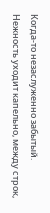Когда-то незаслуженно забытый.
Нежность уходит капельно, между строк,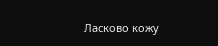Ласково кожу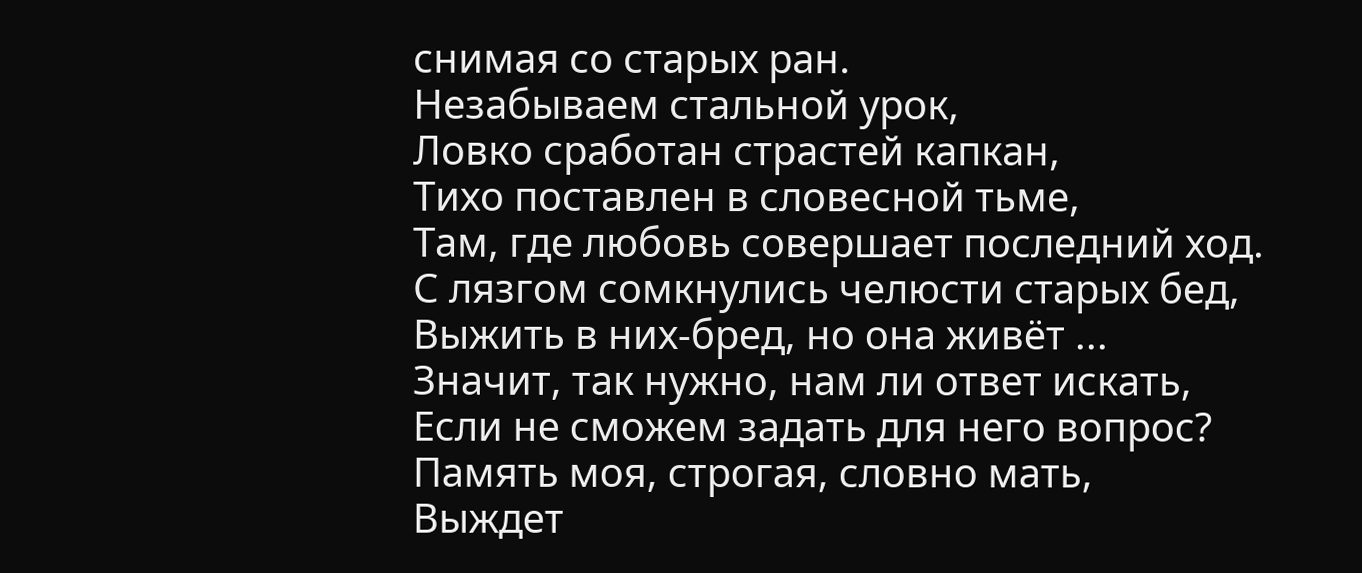снимая со старых ран.
Незабываем стальной урок,
Ловко сработан страстей капкан,
Тихо поставлен в словесной тьме,
Там, где любовь совершает последний ход.
С лязгом сомкнулись челюсти старых бед,
Выжить в них-бред, но она живёт ...
Значит, так нужно, нам ли ответ искать,
Если не сможем задать для него вопрос?
Память моя, строгая, словно мать,
Выждет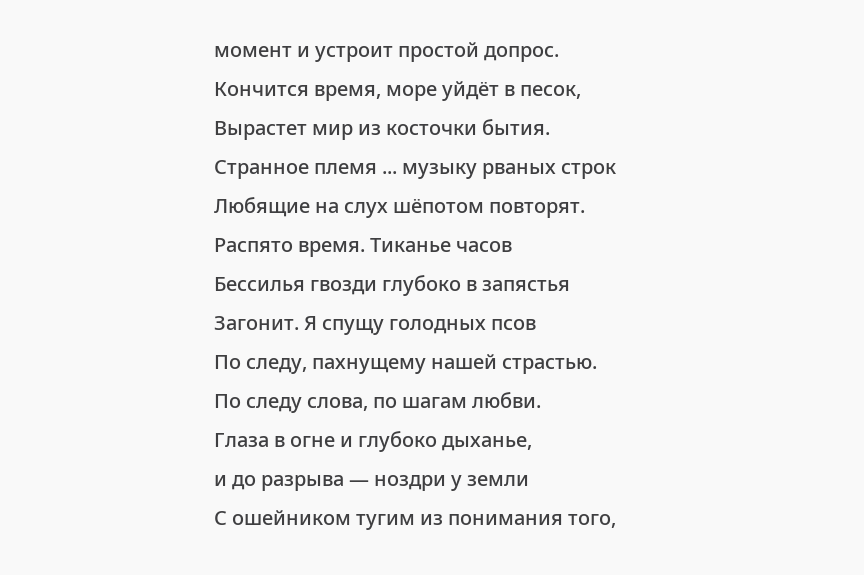момент и устроит простой допрос.
Кончится время, море уйдёт в песок,
Вырастет мир из косточки бытия.
Странное племя ... музыку рваных строк
Любящие на слух шёпотом повторят.
Распято время. Тиканье часов
Бессилья гвозди глубоко в запястья
Загонит. Я спущу голодных псов
По следу, пахнущему нашей страстью.
По следу слова, по шагам любви.
Глаза в огне и глубоко дыханье,
и до разрыва — ноздри у земли
С ошейником тугим из понимания того,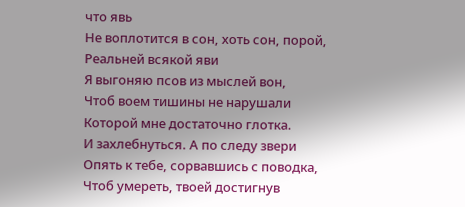что явь
Не воплотится в сон, хоть сон, порой,
Реальней всякой яви
Я выгоняю псов из мыслей вон,
Чтоб воем тишины не нарушали
Которой мне достаточно глотка.
И захлебнуться. А по следу звери
Опять к тебе, сорвавшись с поводка,
Чтоб умереть, твоей достигнув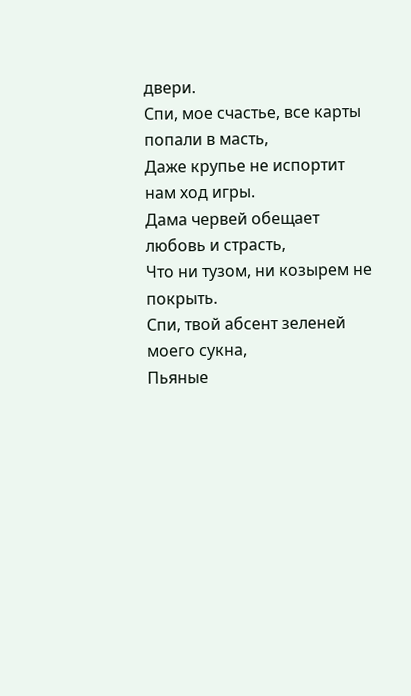двери.
Спи, мое счастье, все карты попали в масть,
Даже крупье не испортит нам ход игры.
Дама червей обещает любовь и страсть,
Что ни тузом, ни козырем не покрыть.
Спи, твой абсент зеленей моего сукна,
Пьяные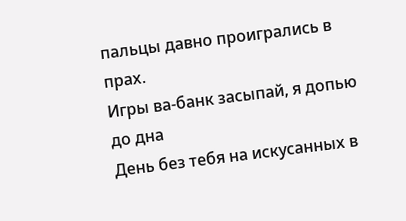пальцы давно проигрались в прах.
Игры ва-банк засыпай, я допью до дна
День без тебя на искусанных в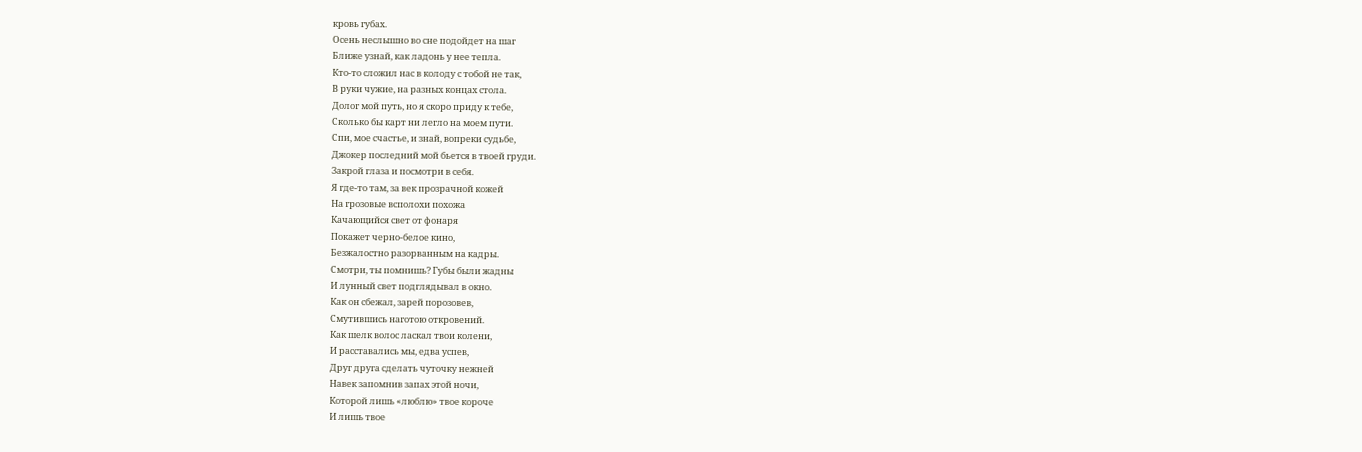кровь губах.
Осень неслышно во сне подойдет на шаг
Ближе узнай, как ладонь у нее тепла.
Кто-то сложил нас в колоду с тобой не так,
В руки чужие, на разных концах стола.
Долог мой путь, но я скоро приду к тебе,
Сколько бы карт ни легло на моем пути.
Спи, мое счастье, и знай, вопреки судьбе,
Джокер последний мой бьется в твоей груди.
Закрой глаза и посмотри в себя.
Я где-то там, за век прозрачной кожей
На грозовые всполохи похожа
Качающийся свет от фонаря
Покажет черно-белое кино,
Безжалостно разорванным на кадры.
Смотри, ты помнишь? Губы были жадны
И лунный свет подглядывал в окно.
Как он сбежал, зарей порозовев,
Смутившись наготою откровений.
Как шелк волос ласкал твои колени,
И расставались мы, едва успев,
Друг друга сделать чуточку нежней
Навек запомнив запах этой ночи,
Которой лишь «люблю» твое короче
И лишь твое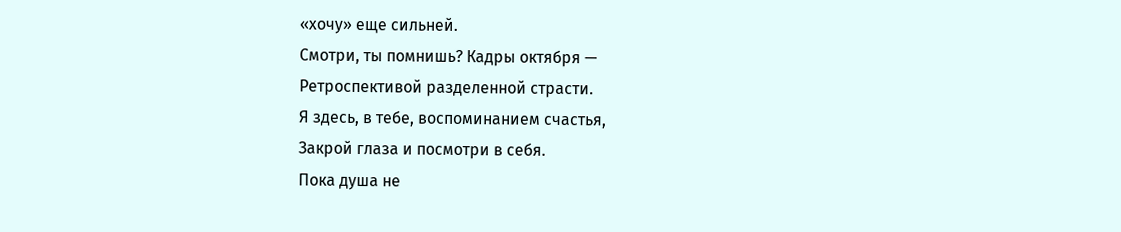«хочу» еще сильней.
Смотри, ты помнишь? Кадры октября —
Ретроспективой разделенной страсти.
Я здесь, в тебе, воспоминанием счастья,
Закрой глаза и посмотри в себя.
Пока душа не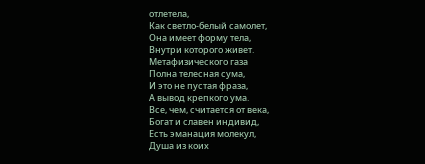отлетела,
Как светло-белый самолет,
Она имеет форму тела,
Внутри которого живет.
Метафизического газа
Полна телесная сума,
И это не пустая фраза,
А вывод крепкого ума.
Все, чем, считается от века,
Богат и славен индивид,
Есть эманация молекул,
Душа из коих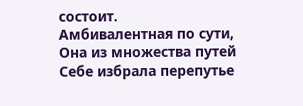состоит.
Амбивалентная по сути,
Она из множества путей
Себе избрала перепутье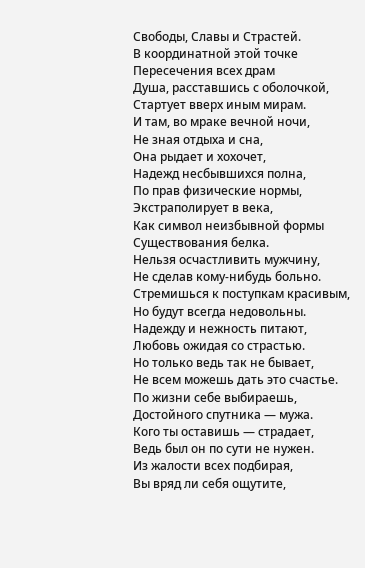Свободы, Славы и Страстей.
В координатной этой точке
Пересечения всех драм
Душа, расставшись с оболочкой,
Стартует вверх иным мирам.
И там, во мраке вечной ночи,
Не зная отдыха и сна,
Она рыдает и хохочет,
Надежд несбывшихся полна,
По прав физические нормы,
Экстраполирует в века,
Как символ неизбывной формы
Существования белка.
Нельзя осчастливить мужчину,
Не сделав кому-нибудь больно.
Стремишься к поступкам красивым,
Но будут всегда недовольны.
Надежду и нежность питают,
Любовь ожидая со страстью.
Но только ведь так не бывает,
Не всем можешь дать это счастье.
По жизни себе выбираешь,
Достойного спутника — мужа.
Кого ты оставишь — страдает,
Ведь был он по сути не нужен.
Из жалости всех подбирая,
Вы вряд ли себя ощутите,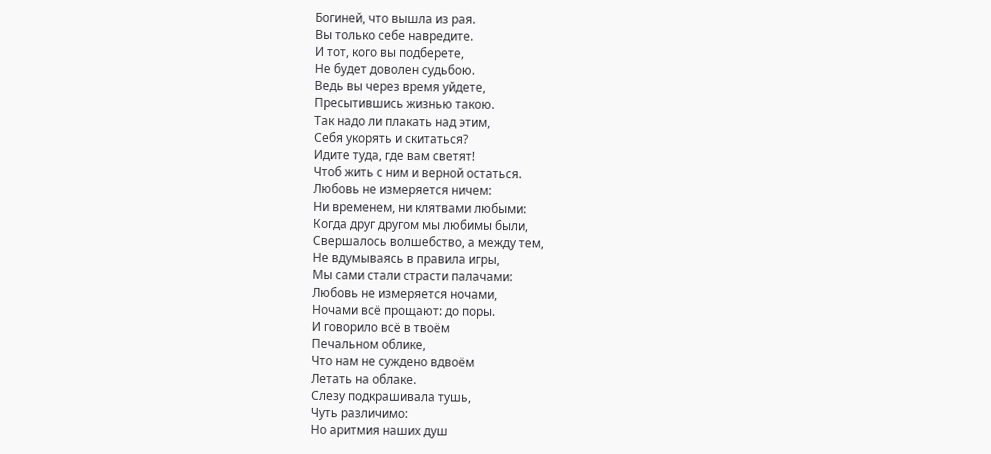Богиней, что вышла из рая.
Вы только себе навредите.
И тот, кого вы подберете,
Не будет доволен судьбою.
Ведь вы через время уйдете,
Пресытившись жизнью такою.
Так надо ли плакать над этим,
Себя укорять и скитаться?
Идите туда, где вам светят!
Чтоб жить с ним и верной остаться.
Любовь не измеряется ничем:
Ни временем, ни клятвами любыми:
Когда друг другом мы любимы были,
Свершалось волшебство, а между тем,
Не вдумываясь в правила игры,
Мы сами стали страсти палачами:
Любовь не измеряется ночами,
Ночами всё прощают: до поры.
И говорило всё в твоём
Печальном облике,
Что нам не суждено вдвоём
Летать на облаке.
Слезу подкрашивала тушь,
Чуть различимо:
Но аритмия наших душ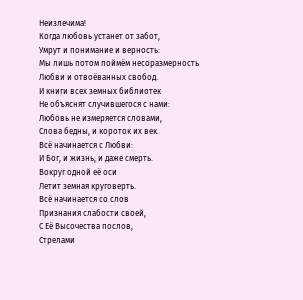Неизлечима!
Когда любовь устанет от забот,
Умрут и понимание и верность:
Мы лишь потом поймём несоразмерность
Любви и отвоёванных свобод.
И книги всех земных библиотек
Не объяснят случившегося с нами:
Любовь не измеряется словами,
Слова бедны, и короток их век.
Всё начинается с Любви:
И Бог, и жизнь, и даже смерть.
Вокруг одной её оси
Летит земная круговерть.
Всё начинается со слов
Признания слабости своей,
С Её Высочества послов,
Стрелами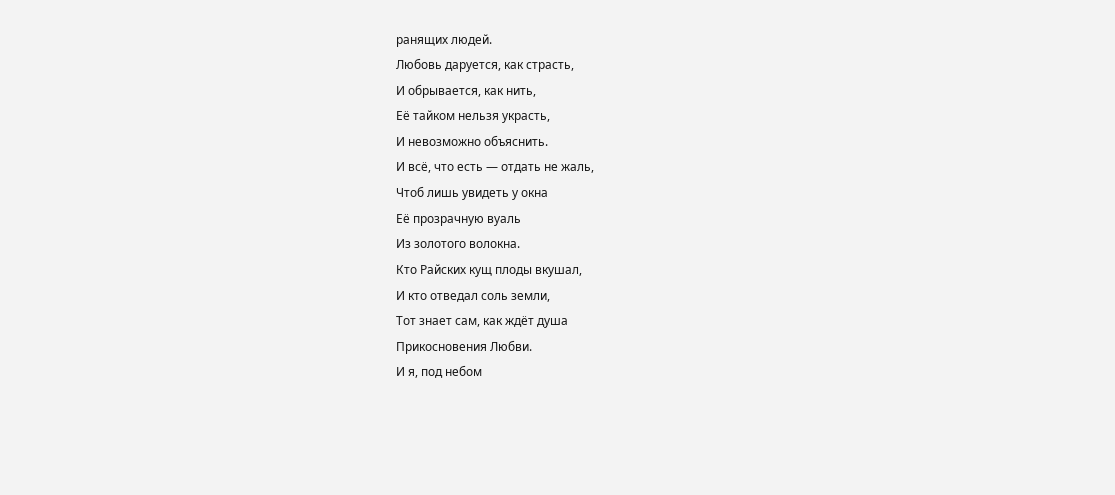ранящих людей.
Любовь даруется, как страсть,
И обрывается, как нить,
Её тайком нельзя украсть,
И невозможно объяснить.
И всё, что есть — отдать не жаль,
Чтоб лишь увидеть у окна
Её прозрачную вуаль
Из золотого волокна.
Кто Райских кущ плоды вкушал,
И кто отведал соль земли,
Тот знает сам, как ждёт душа
Прикосновения Любви.
И я, под небом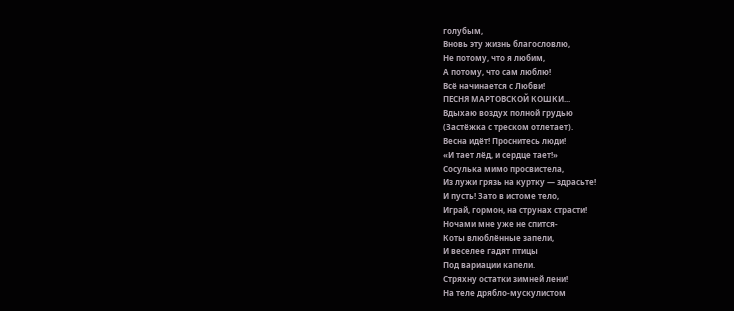голубым,
Вновь эту жизнь благословлю,
Не потому, что я любим,
А потому, что сам люблю!
Всё начинается с Любви!
ПЕСНЯ МАРТОВСКОЙ КОШКИ...
Вдыхаю воздух полной грудью
(Застёжка с треском отлетает).
Весна идёт! Проснитесь люди!
«И тает лёд, и сердце тает!»
Сосулька мимо просвистела,
Из лужи грязь на куртку — здрасьте!
И пусть! Зато в истоме тело,
Играй, гормон, на струнах страсти!
Ночами мне уже не спится-
Коты влюблённые запели,
И веселее гадят птицы
Под вариации капели.
Стряхну остатки зимней лени!
На теле дрябло-мускулистом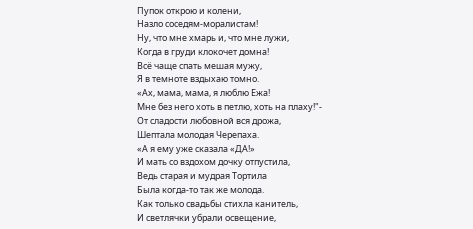Пупок открою и колени,
Назло соседям-моралистам!
Ну, что мне хмарь и, что мне лужи,
Когда в груди клокочет домна!
Всё чаще спать мешая мужу,
Я в темноте вздыхаю томно.
«Ах, мама, мама, я люблю Ежа!
Мне без него хоть в петлю, хоть на плаху!"-
От сладости любовной вся дрожа,
Шептала молодая Черепаха.
«А я ему уже сказала «ДА!»
И мать со вздохом дочку отпустила,
Ведь старая и мудрая Тортила
Была когда-то так же молода.
Как только свадьбы стихла канитель,
И светлячки убрали освещение,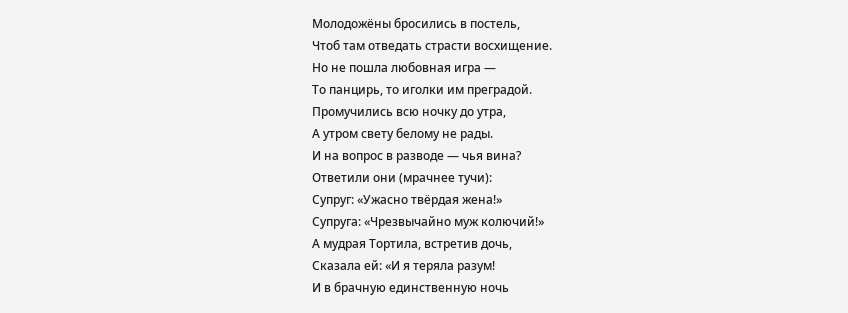Молодожёны бросились в постель,
Чтоб там отведать страсти восхищение.
Но не пошла любовная игра —
То панцирь, то иголки им преградой.
Промучились всю ночку до утра,
А утром свету белому не рады.
И на вопрос в разводе — чья вина?
Ответили они (мрачнее тучи):
Супруг: «Ужасно твёрдая жена!»
Супруга: «Чрезвычайно муж колючий!»
А мудрая Тортила, встретив дочь,
Сказала ей: «И я теряла разум!
И в брачную единственную ночь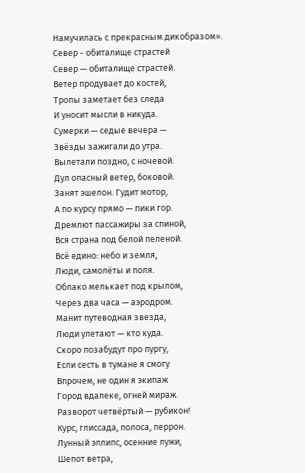Намучилась с прекрасным дикобразом».
Север - обиталище страстей
Север — обиталище страстей.
Ветер продувает до костей,
Тропы заметает без следа
И уносит мысли в никуда.
Сумерки — седые вечера —
Звёзды зажигали до утра.
Вылетали поздно, с ночевой.
Дул опасный ветер, боковой.
Занят эшелон. Гудит мотор,
А по курсу прямо — пики гор.
Дремлют пассажиры за спиной,
Вся страна под белой пеленой.
Всё едино: небо и земля,
Люди, самолёты и поля.
Облако мелькает под крылом,
Через два часа — аэродром.
Манит путеводная звезда,
Люди улетают — кто куда.
Скоро позабудут про пургу,
Если сесть в тумане я смогу
Впрочем, не один я экипаж
Город вдалеке, огней мираж.
Разворот четвёртый — рубикон!
Курс, глиссада, полоса, перрон.
Лунный эллипс, осенние лужи,
Шепот ветра,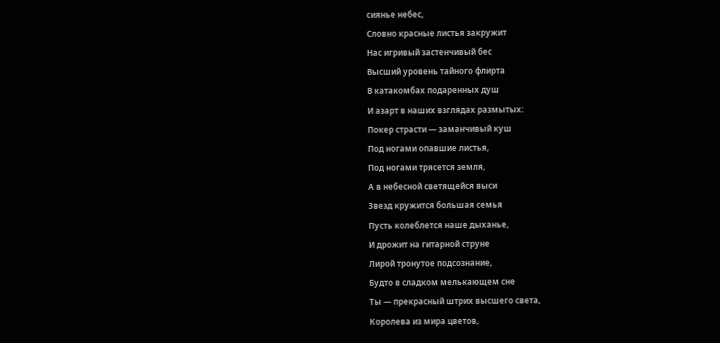сиянье небес,
Словно красные листья закружит
Нас игривый застенчивый бес
Высший уровень тайного флирта
В катакомбах подаренных душ
И азарт в наших взглядах размытых:
Покер страсти — заманчивый куш
Под ногами опавшие листья,
Под ногами трясется земля,
А в небесной светящейся выси
Звезд кружится большая семья
Пусть колеблется наше дыханье,
И дрожит на гитарной струне
Лирой тронутое подсознание,
Будто в сладком мелькающем сне
Ты — прекрасный штрих высшего света,
Королева из мира цветов,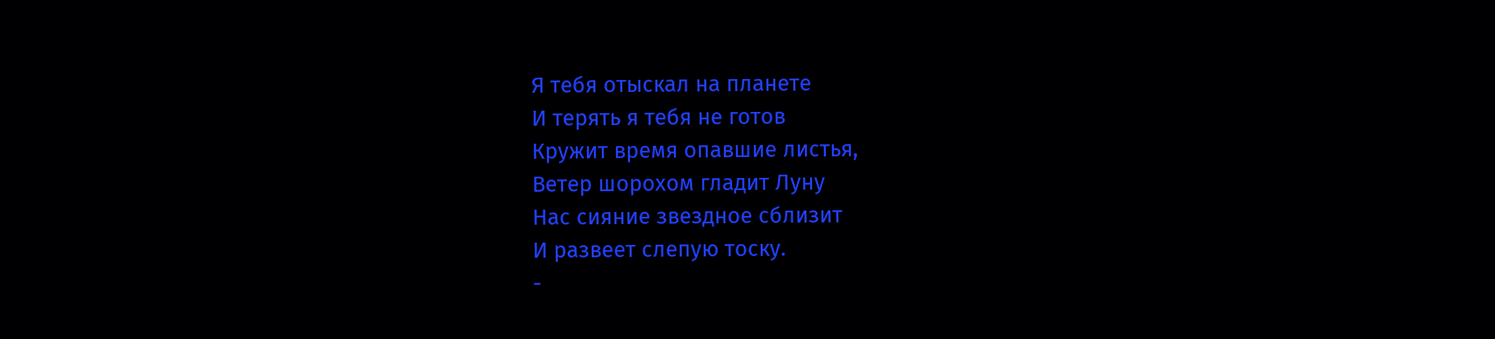Я тебя отыскал на планете
И терять я тебя не готов
Кружит время опавшие листья,
Ветер шорохом гладит Луну
Нас сияние звездное сблизит
И развеет слепую тоску.
-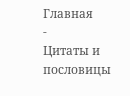Главная
-
Цитаты и пословицы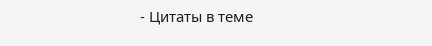- Цитаты в теме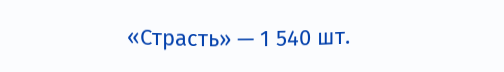«Страсть» — 1 540 шт.